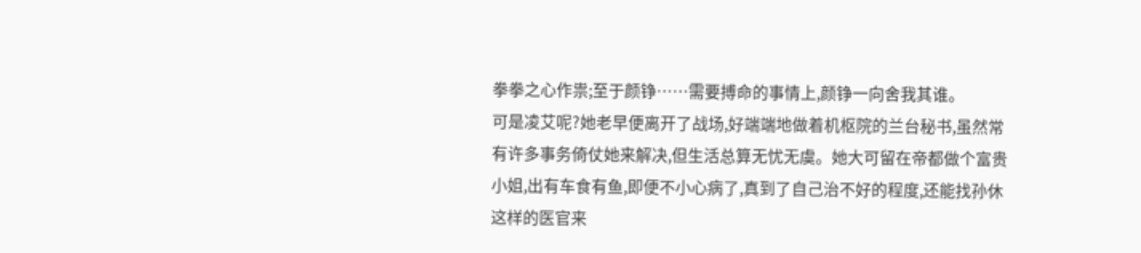拳拳之心作祟;至于颜铮……需要搏命的事情上,颜铮一向舍我其谁。
可是凌艾呢?她老早便离开了战场,好端端地做着机枢院的兰台秘书,虽然常有许多事务倚仗她来解决,但生活总算无忧无虞。她大可留在帝都做个富贵小姐,出有车食有鱼,即便不小心病了,真到了自己治不好的程度,还能找孙休这样的医官来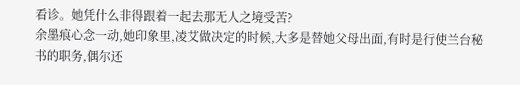看诊。她凭什么非得跟着一起去那无人之境受苦?
余墨痕心念一动,她印象里,凌艾做决定的时候,大多是替她父母出面,有时是行使兰台秘书的职务,偶尔还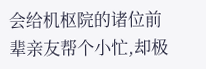会给机枢院的诸位前辈亲友帮个小忙,却极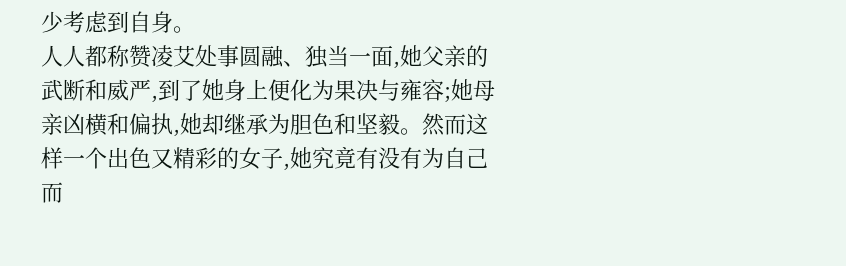少考虑到自身。
人人都称赞凌艾处事圆融、独当一面,她父亲的武断和威严,到了她身上便化为果决与雍容;她母亲凶横和偏执,她却继承为胆色和坚毅。然而这样一个出色又精彩的女子,她究竟有没有为自己而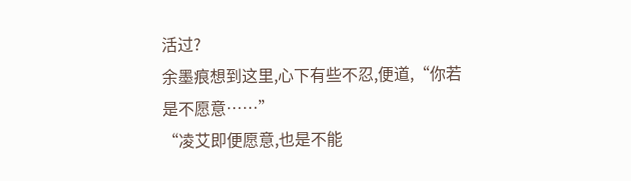活过?
余墨痕想到这里,心下有些不忍,便道,“你若是不愿意……”
“凌艾即便愿意,也是不能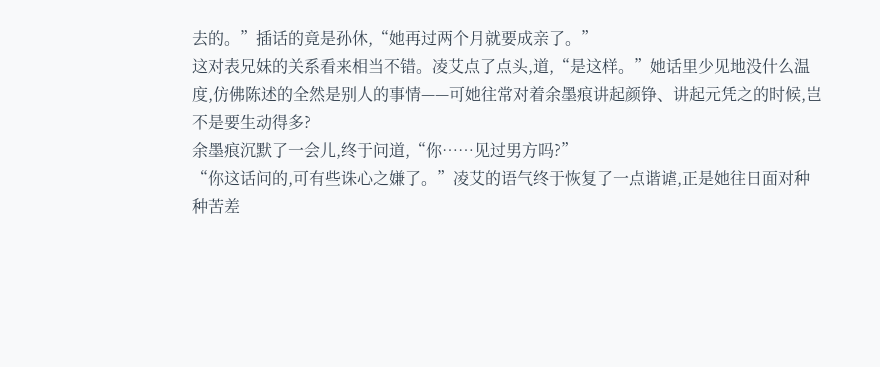去的。”插话的竟是孙休,“她再过两个月就要成亲了。”
这对表兄妹的关系看来相当不错。凌艾点了点头,道,“是这样。”她话里少见地没什么温度,仿佛陈述的全然是别人的事情——可她往常对着余墨痕讲起颜铮、讲起元凭之的时候,岂不是要生动得多?
余墨痕沉默了一会儿,终于问道,“你……见过男方吗?”
“你这话问的,可有些诛心之嫌了。”凌艾的语气终于恢复了一点谐谑,正是她往日面对种种苦差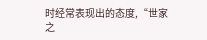时经常表现出的态度,“世家之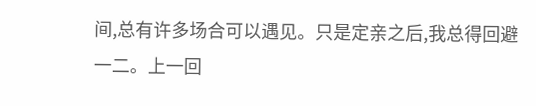间,总有许多场合可以遇见。只是定亲之后,我总得回避一二。上一回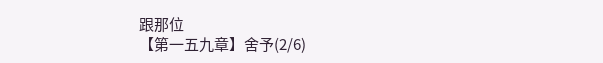跟那位
【第一五九章】舍予(2/6)